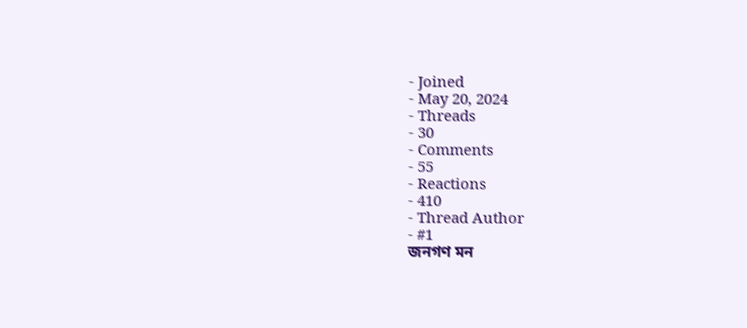- Joined
- May 20, 2024
- Threads
- 30
- Comments
- 55
- Reactions
- 410
- Thread Author
- #1
জনগণ মন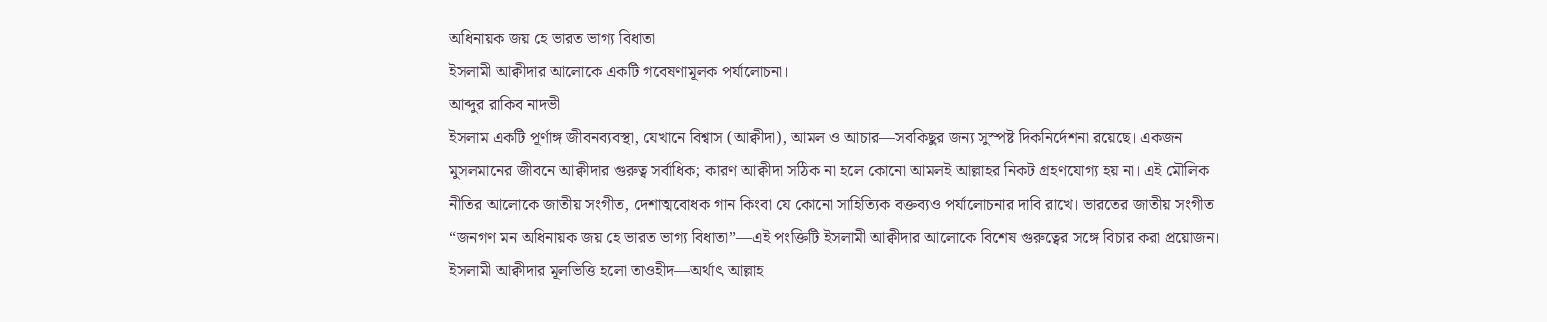অধিনায়ক জয় হে ভারত ভাগ্য বিধাতা
ইসলামী আক্বীদার আলোকে একটি গবেষণামূলক পর্যালোচনা।
আব্দুর রাকিব নাদভী
ইসলাম একটি পূর্ণাঙ্গ জীবনব্যবস্থা, যেখানে বিশ্বাস (আক্বীদা), আমল ও আচার—সবকিছুর জন্য সুস্পষ্ট দিকনির্দেশনা রয়েছে। একজন মুসলমানের জীবনে আক্বীদার গুরুত্ব সর্বাধিক; কারণ আক্বীদা সঠিক না হলে কোনো আমলই আল্লাহর নিকট গ্রহণযোগ্য হয় না। এই মৌলিক নীতির আলোকে জাতীয় সংগীত, দেশাত্মবোধক গান কিংবা যে কোনো সাহিত্যিক বক্তব্যও পর্যালোচনার দাবি রাখে। ভারতের জাতীয় সংগীত “জনগণ মন অধিনায়ক জয় হে ভারত ভাগ্য বিধাতা”—এই পংক্তিটি ইসলামী আক্বীদার আলোকে বিশেষ গুরুত্বের সঙ্গে বিচার করা প্রয়োজন।
ইসলামী আক্বীদার মূলভিত্তি হলো তাওহীদ—অর্থাৎ আল্লাহ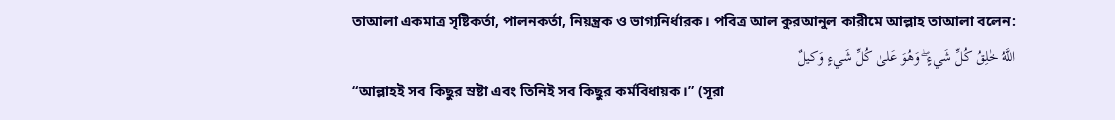তাআলা একমাত্র সৃষ্টিকর্তা, পালনকর্তা, নিয়ন্ত্রক ও ভাগ্যনির্ধারক। পবিত্র আল কুরআনুল কারীমে আল্লাহ তাআলা বলেন:
اللَّهُ خٰلِقُ كُلِّ شَيءٍ ۖ وَهُوَ عَلىٰ كُلِّ شَيءٍ وَكيلٌ
“আল্লাহই সব কিছুর স্রষ্টা এবং তিনিই সব কিছুর কর্মবিধায়ক।” (সূরা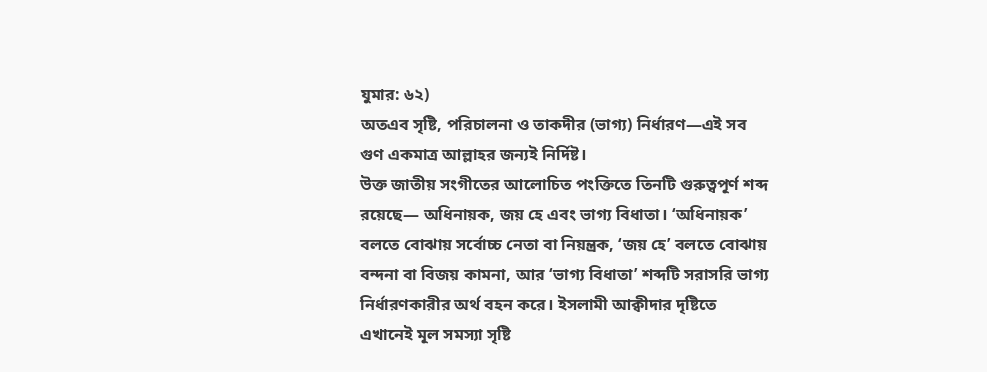যুমার: ৬২)
অতএব সৃষ্টি, পরিচালনা ও তাকদীর (ভাগ্য) নির্ধারণ—এই সব গুণ একমাত্র আল্লাহর জন্যই নির্দিষ্ট।
উক্ত জাতীয় সংগীতের আলোচিত পংক্তিতে তিনটি গুরুত্বপূর্ণ শব্দ রয়েছে— অধিনায়ক, জয় হে এবং ভাগ্য বিধাতা। ‘অধিনায়ক’ বলতে বোঝায় সর্বোচ্চ নেতা বা নিয়ন্ত্রক, ‘জয় হে’ বলতে বোঝায় বন্দনা বা বিজয় কামনা, আর ‘ভাগ্য বিধাতা’ শব্দটি সরাসরি ভাগ্য নির্ধারণকারীর অর্থ বহন করে। ইসলামী আক্বীদার দৃষ্টিতে এখানেই মূল সমস্যা সৃষ্টি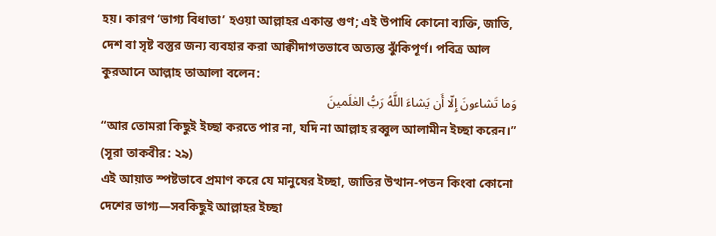হয়। কারণ ‘ভাগ্য বিধাতা’ হওয়া আল্লাহর একান্ত গুণ; এই উপাধি কোনো ব্যক্তি, জাতি, দেশ বা সৃষ্ট বস্তুর জন্য ব্যবহার করা আক্বীদাগতভাবে অত্যন্ত ঝুঁকিপূর্ণ। পবিত্র আল কুরআনে আল্লাহ তাআলা বলেন:
وَما تَشاءونَ إِلّا أَن يَشاءَ اللَّهُ رَبُّ العٰلَمينَ
“আর তোমরা কিছুই ইচ্ছা করতে পার না, যদি না আল্লাহ রব্বুল আলামীন ইচ্ছা করেন।” (সূরা তাকবীর: ২৯)
এই আয়াত স্পষ্টভাবে প্রমাণ করে যে মানুষের ইচ্ছা, জাতির উত্থান-পতন কিংবা কোনো দেশের ভাগ্য—সবকিছুই আল্লাহর ইচ্ছা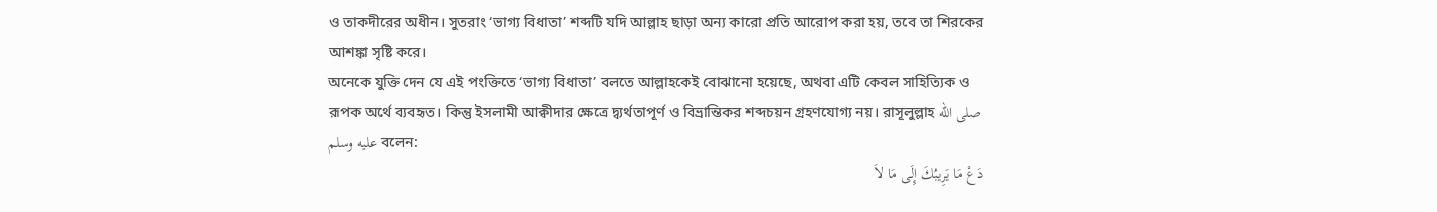ও তাকদীরের অধীন। সুতরাং ‘ভাগ্য বিধাতা’ শব্দটি যদি আল্লাহ ছাড়া অন্য কারো প্রতি আরোপ করা হয়, তবে তা শিরকের আশঙ্কা সৃষ্টি করে।
অনেকে যুক্তি দেন যে এই পংক্তিতে ‘ভাগ্য বিধাতা’ বলতে আল্লাহকেই বোঝানো হয়েছে, অথবা এটি কেবল সাহিত্যিক ও রূপক অর্থে ব্যবহৃত। কিন্তু ইসলামী আক্বীদার ক্ষেত্রে দ্ব্যর্থতাপূর্ণ ও বিভ্রান্তিকর শব্দচয়ন গ্রহণযোগ্য নয়। রাসূলুল্লাহ صلى الله عليه وسلم বলেন:
دَعْ مَا يَرِيبُكَ إِلَى مَا لاَ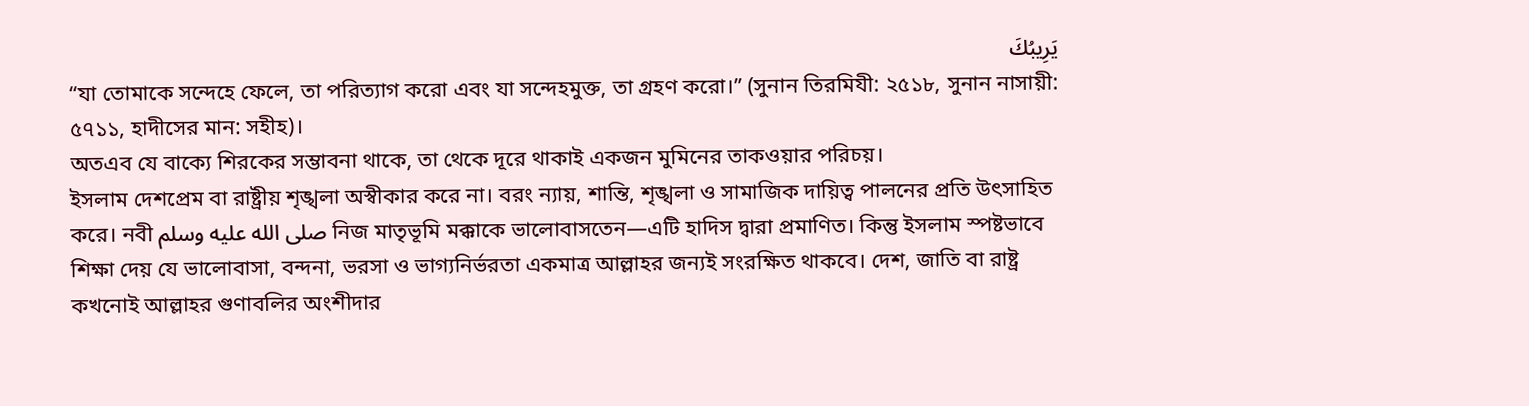يَرِيبُكَ
“যা তোমাকে সন্দেহে ফেলে, তা পরিত্যাগ করো এবং যা সন্দেহমুক্ত, তা গ্রহণ করো।” (সুনান তিরমিযী: ২৫১৮, সুনান নাসায়ী: ৫৭১১, হাদীসের মান: সহীহ)।
অতএব যে বাক্যে শিরকের সম্ভাবনা থাকে, তা থেকে দূরে থাকাই একজন মুমিনের তাকওয়ার পরিচয়।
ইসলাম দেশপ্রেম বা রাষ্ট্রীয় শৃঙ্খলা অস্বীকার করে না। বরং ন্যায়, শান্তি, শৃঙ্খলা ও সামাজিক দায়িত্ব পালনের প্রতি উৎসাহিত করে। নবী صلى الله عليه وسلم নিজ মাতৃভূমি মক্কাকে ভালোবাসতেন—এটি হাদিস দ্বারা প্রমাণিত। কিন্তু ইসলাম স্পষ্টভাবে শিক্ষা দেয় যে ভালোবাসা, বন্দনা, ভরসা ও ভাগ্যনির্ভরতা একমাত্র আল্লাহর জন্যই সংরক্ষিত থাকবে। দেশ, জাতি বা রাষ্ট্র কখনোই আল্লাহর গুণাবলির অংশীদার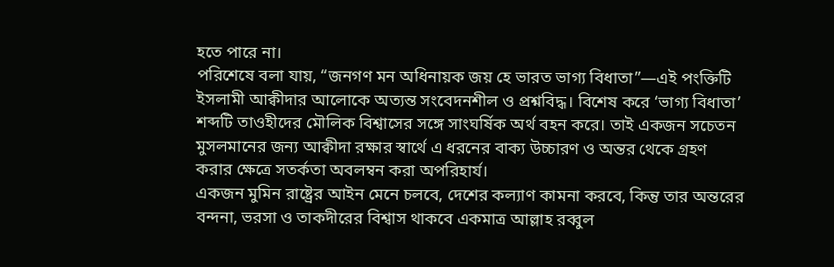হতে পারে না।
পরিশেষে বলা যায়, “জনগণ মন অধিনায়ক জয় হে ভারত ভাগ্য বিধাতা”—এই পংক্তিটি ইসলামী আক্বীদার আলোকে অত্যন্ত সংবেদনশীল ও প্রশ্নবিদ্ধ। বিশেষ করে ‘ভাগ্য বিধাতা’ শব্দটি তাওহীদের মৌলিক বিশ্বাসের সঙ্গে সাংঘর্ষিক অর্থ বহন করে। তাই একজন সচেতন মুসলমানের জন্য আক্বীদা রক্ষার স্বার্থে এ ধরনের বাক্য উচ্চারণ ও অন্তর থেকে গ্রহণ করার ক্ষেত্রে সতর্কতা অবলম্বন করা অপরিহার্য।
একজন মুমিন রাষ্ট্রের আইন মেনে চলবে, দেশের কল্যাণ কামনা করবে, কিন্তু তার অন্তরের বন্দনা, ভরসা ও তাকদীরের বিশ্বাস থাকবে একমাত্র আল্লাহ রব্বুল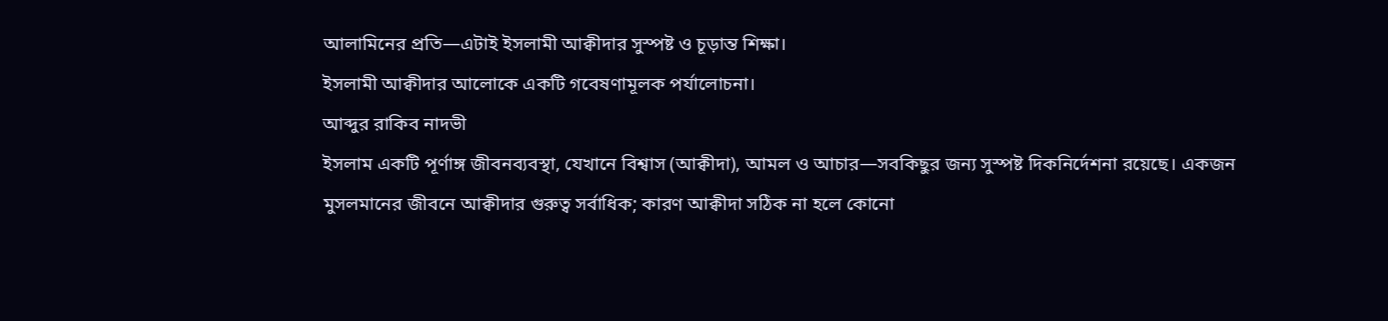আলামিনের প্রতি—এটাই ইসলামী আক্বীদার সুস্পষ্ট ও চূড়ান্ত শিক্ষা।
ইসলামী আক্বীদার আলোকে একটি গবেষণামূলক পর্যালোচনা।
আব্দুর রাকিব নাদভী
ইসলাম একটি পূর্ণাঙ্গ জীবনব্যবস্থা, যেখানে বিশ্বাস (আক্বীদা), আমল ও আচার—সবকিছুর জন্য সুস্পষ্ট দিকনির্দেশনা রয়েছে। একজন মুসলমানের জীবনে আক্বীদার গুরুত্ব সর্বাধিক; কারণ আক্বীদা সঠিক না হলে কোনো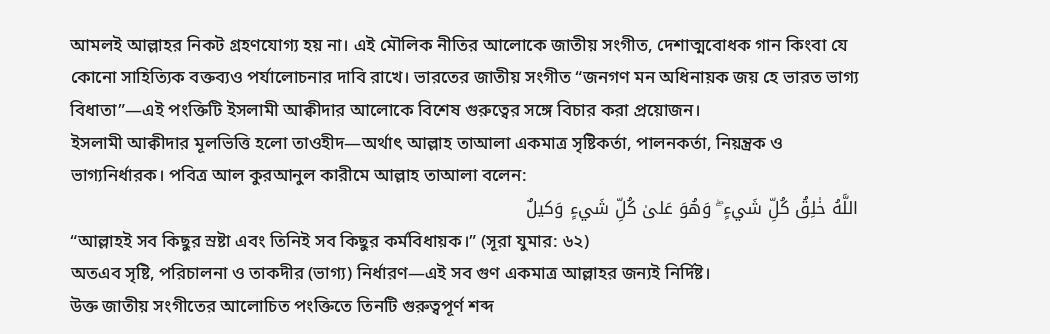আমলই আল্লাহর নিকট গ্রহণযোগ্য হয় না। এই মৌলিক নীতির আলোকে জাতীয় সংগীত, দেশাত্মবোধক গান কিংবা যে কোনো সাহিত্যিক বক্তব্যও পর্যালোচনার দাবি রাখে। ভারতের জাতীয় সংগীত “জনগণ মন অধিনায়ক জয় হে ভারত ভাগ্য বিধাতা”—এই পংক্তিটি ইসলামী আক্বীদার আলোকে বিশেষ গুরুত্বের সঙ্গে বিচার করা প্রয়োজন।
ইসলামী আক্বীদার মূলভিত্তি হলো তাওহীদ—অর্থাৎ আল্লাহ তাআলা একমাত্র সৃষ্টিকর্তা, পালনকর্তা, নিয়ন্ত্রক ও ভাগ্যনির্ধারক। পবিত্র আল কুরআনুল কারীমে আল্লাহ তাআলা বলেন:
اللَّهُ خٰلِقُ كُلِّ شَيءٍ ۖ وَهُوَ عَلىٰ كُلِّ شَيءٍ وَكيلٌ
“আল্লাহই সব কিছুর স্রষ্টা এবং তিনিই সব কিছুর কর্মবিধায়ক।” (সূরা যুমার: ৬২)
অতএব সৃষ্টি, পরিচালনা ও তাকদীর (ভাগ্য) নির্ধারণ—এই সব গুণ একমাত্র আল্লাহর জন্যই নির্দিষ্ট।
উক্ত জাতীয় সংগীতের আলোচিত পংক্তিতে তিনটি গুরুত্বপূর্ণ শব্দ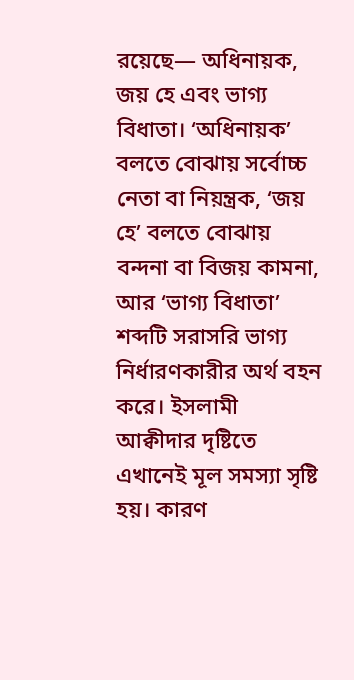রয়েছে— অধিনায়ক, জয় হে এবং ভাগ্য বিধাতা। ‘অধিনায়ক’ বলতে বোঝায় সর্বোচ্চ নেতা বা নিয়ন্ত্রক, ‘জয় হে’ বলতে বোঝায় বন্দনা বা বিজয় কামনা, আর ‘ভাগ্য বিধাতা’ শব্দটি সরাসরি ভাগ্য নির্ধারণকারীর অর্থ বহন করে। ইসলামী আক্বীদার দৃষ্টিতে এখানেই মূল সমস্যা সৃষ্টি হয়। কারণ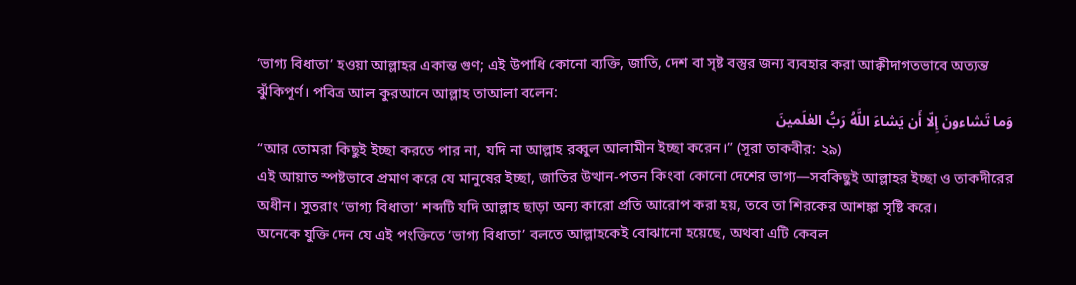‘ভাগ্য বিধাতা’ হওয়া আল্লাহর একান্ত গুণ; এই উপাধি কোনো ব্যক্তি, জাতি, দেশ বা সৃষ্ট বস্তুর জন্য ব্যবহার করা আক্বীদাগতভাবে অত্যন্ত ঝুঁকিপূর্ণ। পবিত্র আল কুরআনে আল্লাহ তাআলা বলেন:
وَما تَشاءونَ إِلّا أَن يَشاءَ اللَّهُ رَبُّ العٰلَمينَ
“আর তোমরা কিছুই ইচ্ছা করতে পার না, যদি না আল্লাহ রব্বুল আলামীন ইচ্ছা করেন।” (সূরা তাকবীর: ২৯)
এই আয়াত স্পষ্টভাবে প্রমাণ করে যে মানুষের ইচ্ছা, জাতির উত্থান-পতন কিংবা কোনো দেশের ভাগ্য—সবকিছুই আল্লাহর ইচ্ছা ও তাকদীরের অধীন। সুতরাং ‘ভাগ্য বিধাতা’ শব্দটি যদি আল্লাহ ছাড়া অন্য কারো প্রতি আরোপ করা হয়, তবে তা শিরকের আশঙ্কা সৃষ্টি করে।
অনেকে যুক্তি দেন যে এই পংক্তিতে ‘ভাগ্য বিধাতা’ বলতে আল্লাহকেই বোঝানো হয়েছে, অথবা এটি কেবল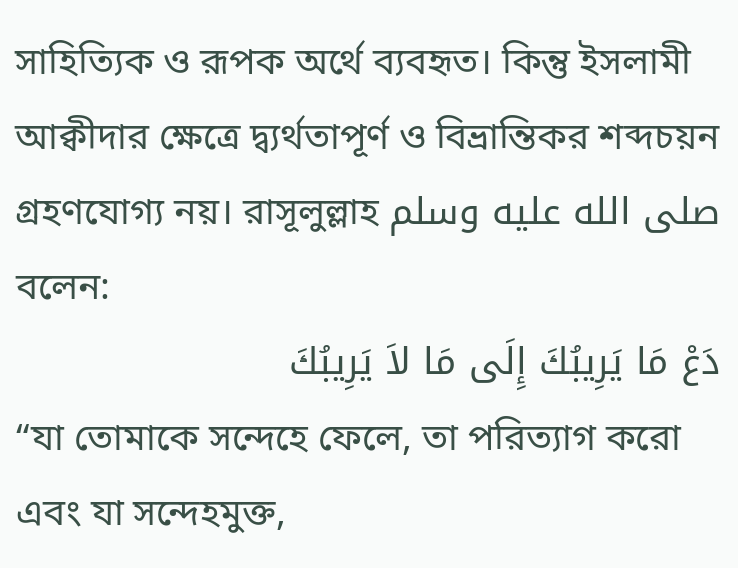সাহিত্যিক ও রূপক অর্থে ব্যবহৃত। কিন্তু ইসলামী আক্বীদার ক্ষেত্রে দ্ব্যর্থতাপূর্ণ ও বিভ্রান্তিকর শব্দচয়ন গ্রহণযোগ্য নয়। রাসূলুল্লাহ صلى الله عليه وسلم বলেন:
دَعْ مَا يَرِيبُكَ إِلَى مَا لاَ يَرِيبُكَ
“যা তোমাকে সন্দেহে ফেলে, তা পরিত্যাগ করো এবং যা সন্দেহমুক্ত,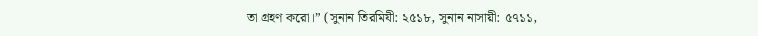তা গ্রহণ করো।” (সুনান তিরমিযী: ২৫১৮, সুনান নাসায়ী: ৫৭১১,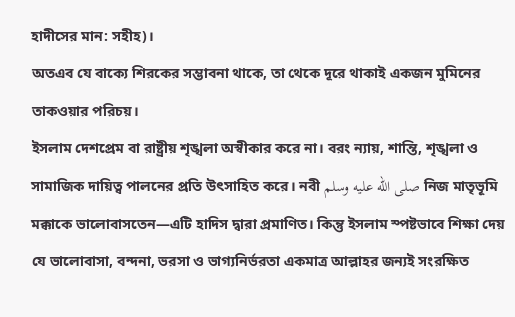হাদীসের মান: সহীহ)।
অতএব যে বাক্যে শিরকের সম্ভাবনা থাকে, তা থেকে দূরে থাকাই একজন মুমিনের তাকওয়ার পরিচয়।
ইসলাম দেশপ্রেম বা রাষ্ট্রীয় শৃঙ্খলা অস্বীকার করে না। বরং ন্যায়, শান্তি, শৃঙ্খলা ও সামাজিক দায়িত্ব পালনের প্রতি উৎসাহিত করে। নবী صلى الله عليه وسلم নিজ মাতৃভূমি মক্কাকে ভালোবাসতেন—এটি হাদিস দ্বারা প্রমাণিত। কিন্তু ইসলাম স্পষ্টভাবে শিক্ষা দেয় যে ভালোবাসা, বন্দনা, ভরসা ও ভাগ্যনির্ভরতা একমাত্র আল্লাহর জন্যই সংরক্ষিত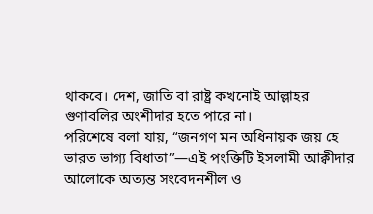থাকবে। দেশ, জাতি বা রাষ্ট্র কখনোই আল্লাহর গুণাবলির অংশীদার হতে পারে না।
পরিশেষে বলা যায়, “জনগণ মন অধিনায়ক জয় হে ভারত ভাগ্য বিধাতা”—এই পংক্তিটি ইসলামী আক্বীদার আলোকে অত্যন্ত সংবেদনশীল ও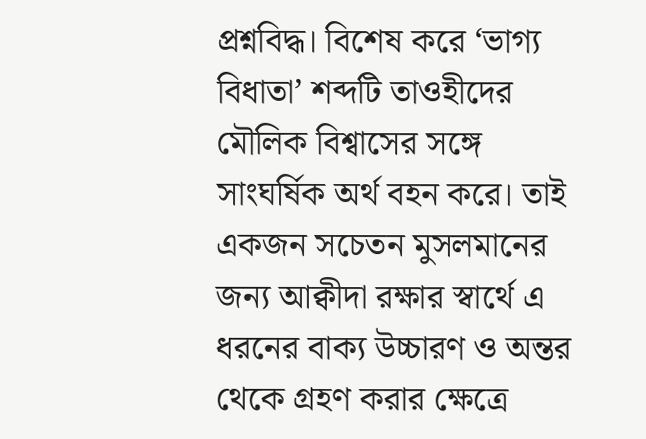প্রশ্নবিদ্ধ। বিশেষ করে ‘ভাগ্য বিধাতা’ শব্দটি তাওহীদের মৌলিক বিশ্বাসের সঙ্গে সাংঘর্ষিক অর্থ বহন করে। তাই একজন সচেতন মুসলমানের জন্য আক্বীদা রক্ষার স্বার্থে এ ধরনের বাক্য উচ্চারণ ও অন্তর থেকে গ্রহণ করার ক্ষেত্রে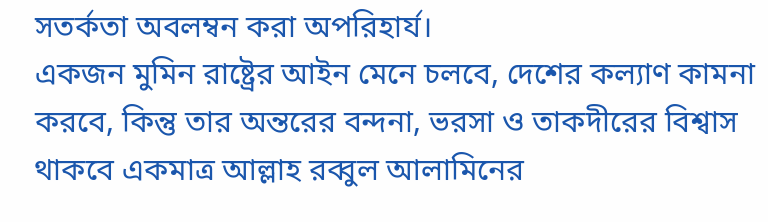সতর্কতা অবলম্বন করা অপরিহার্য।
একজন মুমিন রাষ্ট্রের আইন মেনে চলবে, দেশের কল্যাণ কামনা করবে, কিন্তু তার অন্তরের বন্দনা, ভরসা ও তাকদীরের বিশ্বাস থাকবে একমাত্র আল্লাহ রব্বুল আলামিনের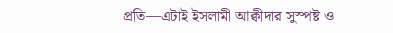প্রতি—এটাই ইসলামী আক্বীদার সুস্পষ্ট ও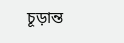চূড়ান্ত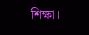শিক্ষা।